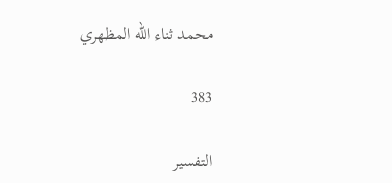محمد ثناء الله المظهري

383

التفسير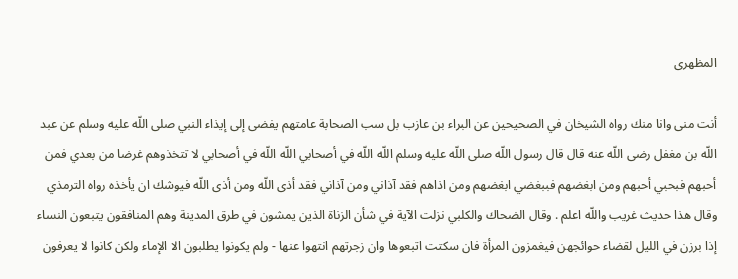المظهرى

أنت منى وانا منك رواه الشيخان في الصحيحين عن البراء بن عازب بل سب الصحابة عامتهم يفضى إلى إيذاء النبي صلى اللّه عليه وسلم عن عبد اللّه بن مغفل رضى اللّه عنه قال قال رسول اللّه صلى اللّه عليه وسلم اللّه اللّه في أصحابي اللّه اللّه في أصحابي لا تتخذوهم غرضا من بعدي فمن أحبهم فبحبي أحبهم ومن ابغضهم فببغضي ابغضهم ومن اذاهم فقد آذاني ومن آذاني فقد أذى اللّه ومن أذى اللّه فيوشك ان يأخذه رواه الترمذي وقال هذا حديث غريب واللّه اعلم . وقال الضحاك والكلبي نزلت الآية في شأن الزناة الذين يمشون في طرق المدينة وهم المنافقون يتبعون النساء إذا برزن في الليل لقضاء حوائجهن فيغمزون المرأة فان سكتت اتبعوها وان زجرتهم انتهوا عنها - ولم يكونوا يطلبون الا الإماء ولكن كانوا لا يعرفون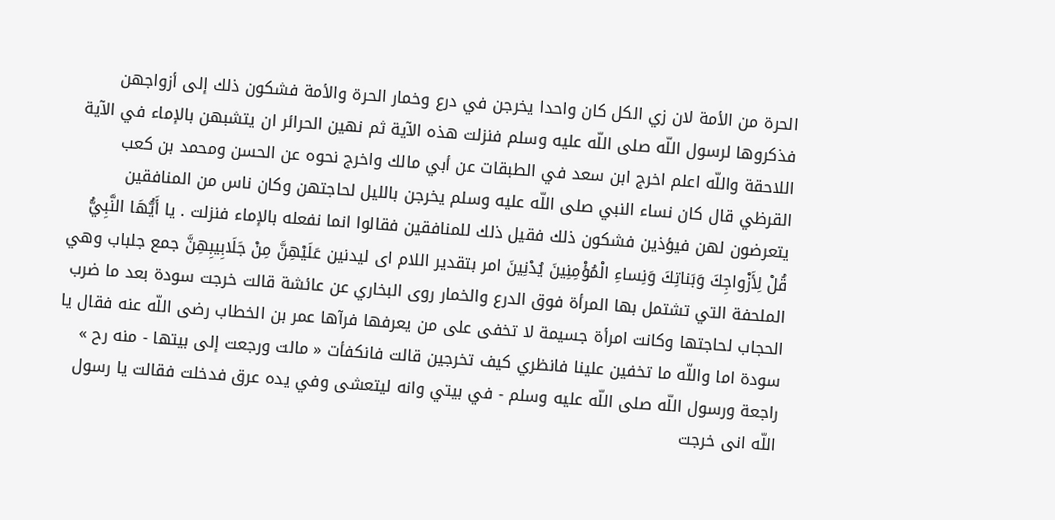الحرة من الأمة لان زي الكل كان واحدا يخرجن في درع وخمار الحرة والأمة فشكون ذلك إلى أزواجهن فذكروها لرسول اللّه صلى اللّه عليه وسلم فنزلت هذه الآية ثم نهين الحرائر ان يتشبهن بالإماء في الآية اللاحقة واللّه اعلم اخرج ابن سعد في الطبقات عن أبي مالك واخرج نحوه عن الحسن ومحمد بن كعب القرظي قال كان نساء النبي صلى اللّه عليه وسلم يخرجن بالليل لحاجتهن وكان ناس من المنافقين يتعرضون لهن فيؤذين فشكون ذلك فقيل ذلك للمنافقين فقالوا انما نفعله بالإماء فنزلت . يا أَيُّهَا النَّبِيُّ قُلْ لِأَزْواجِكَ وَبَناتِكَ وَنِساءِ الْمُؤْمِنِينَ يُدْنِينَ امر بتقدير اللام اى ليدنين عَلَيْهِنَّ مِنْ جَلَابِيبِهِنَّ جمع جلباب وهي الملحفة التي تشتمل بها المرأة فوق الدرع والخمار روى البخاري عن عائشة قالت خرجت سودة بعد ما ضرب الحجاب لحاجتها وكانت امرأة جسيمة لا تخفى على من يعرفها فرآها عمر بن الخطاب رضى اللّه عنه فقال يا سودة اما واللّه ما تخفين علينا فانظري كيف تخرجين قالت فانكفأت « مالت ورجعت إلى بيتها - منه رح » راجعة ورسول اللّه صلى اللّه عليه وسلم - في بيتي وانه ليتعشى وفي يده عرق فدخلت فقالت يا رسول اللّه انى خرجت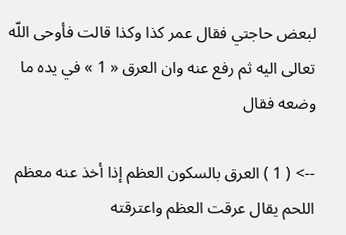لبعض حاجتي فقال عمر كذا وكذا قالت فأوحى اللّه تعالى اليه ثم رفع عنه وان العرق « 1 » في يده ما وضعه فقال

--> ( 1 ) العرق بالسكون العظم إذا أخذ عنه معظم اللحم يقال عرقت العظم واعترقته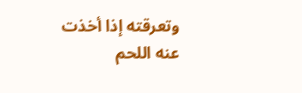وتعرقته إذا أخذت عنه اللحم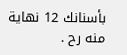بأسنانك 12 نهاية منه رح .